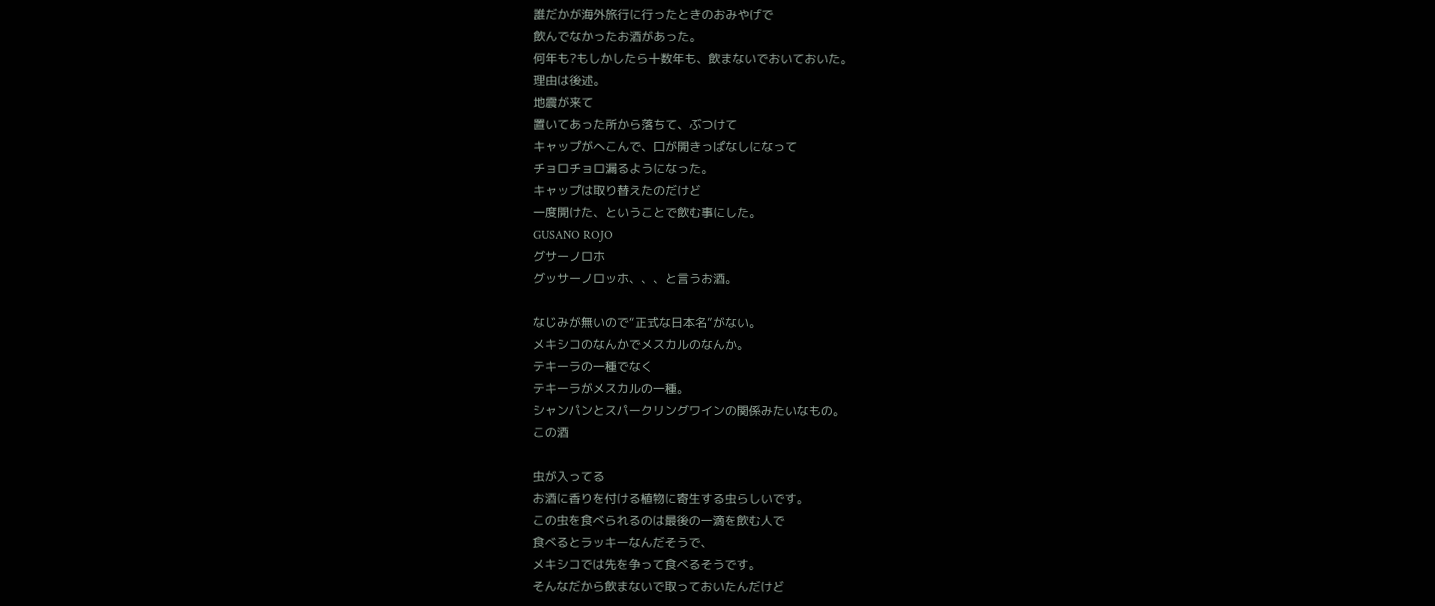誰だかが海外旅行に行ったときのおみやげで
飲んでなかったお酒があった。
何年も?もしかしたら十数年も、飲まないでおいておいた。
理由は後述。
地震が来て
置いてあった所から落ちて、ぶつけて
キャップがへこんで、口が開きっぱなしになって
チョロチョロ漏るようになった。
キャップは取り替えたのだけど
一度開けた、ということで飲む事にした。
GUSANO ROJO
グサーノロホ
グッサーノロッホ、、、と言うお酒。

なじみが無いので“正式な日本名”がない。
メキシコのなんかでメスカルのなんか。
テキーラの一種でなく
テキーラがメスカルの一種。
シャンパンとスパークリングワインの関係みたいなもの。
この酒

虫が入ってる
お酒に香りを付ける植物に寄生する虫らしいです。
この虫を食べられるのは最後の一滴を飲む人で
食べるとラッキーなんだそうで、
メキシコでは先を争って食べるそうです。
そんなだから飲まないで取っておいたんだけど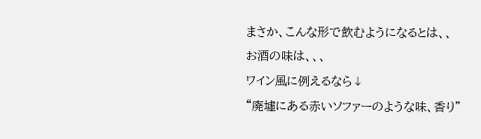まさか、こんな形で飲むようになるとは、、
お酒の味は、、、
ワイン風に例えるなら↓
“廃墟にある赤いソファーのような味、香り”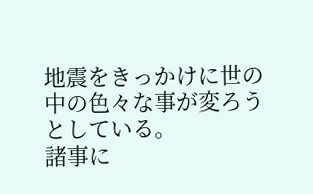地震をきっかけに世の中の色々な事が変ろうとしている。
諸事に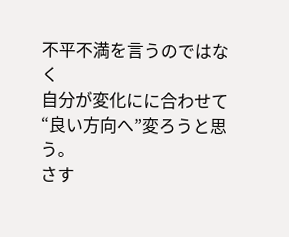不平不満を言うのではなく
自分が変化にに合わせて“良い方向へ”変ろうと思う。
さす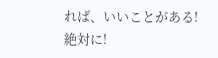れば、いいことがある!絶対に!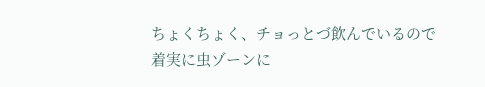ちょくちょく、チョっとづ飲んでいるので
着実に虫ゾーンに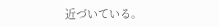近づいている。